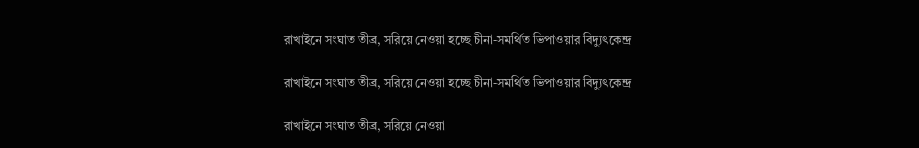রাখাইনে সংঘাত তীব্র, সরিয়ে নেওয়া হচ্ছে চীনা-সমর্থিত ভিপাওয়ার বিদ্যুৎকেন্দ্র

রাখাইনে সংঘাত তীব্র, সরিয়ে নেওয়া হচ্ছে চীনা-সমর্থিত ভিপাওয়ার বিদ্যুৎকেন্দ্র

রাখাইনে সংঘাত তীব্র, সরিয়ে নেওয়া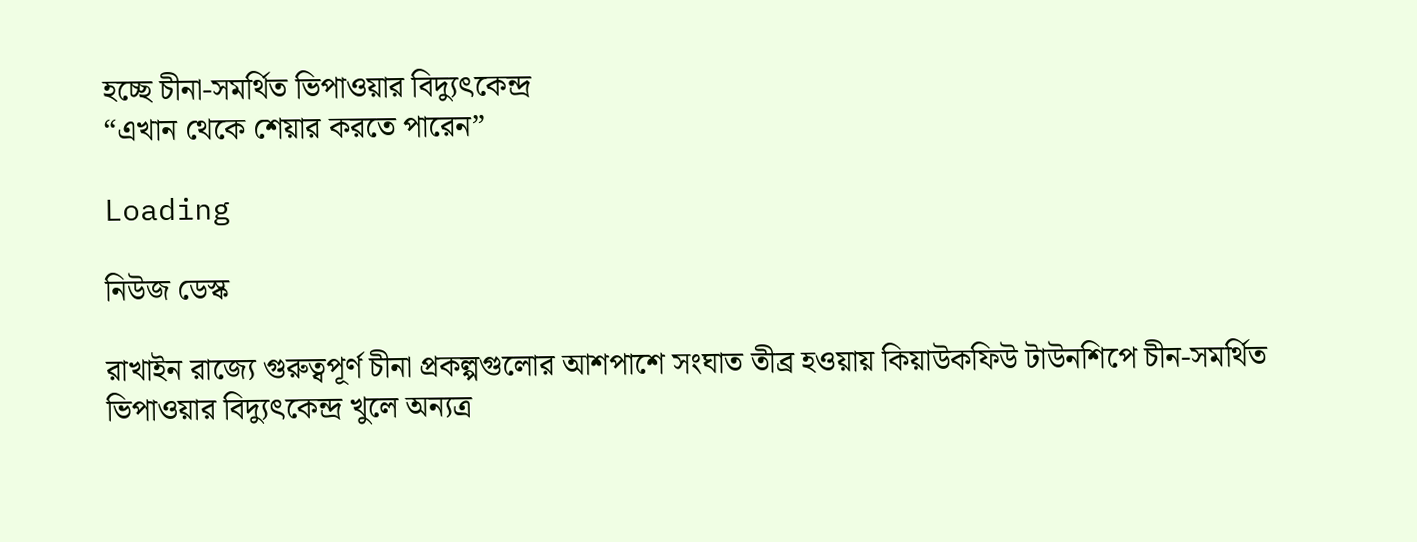হচ্ছে চীনা-সমর্থিত ভিপাওয়ার বিদ্যুৎকেন্দ্র
“এখান থেকে শেয়ার করতে পারেন”

Loading

নিউজ ডেস্ক

রাখাইন রাজ্যে গুরুত্বপূর্ণ চীনা প্রকল্পগুলোর আশপাশে সংঘাত তীব্র হওয়ায় কিয়াউকফিউ টাউনশিপে চীন-সমর্থিত ভিপাওয়ার বিদ্যুৎকেন্দ্র খুলে অন্যত্র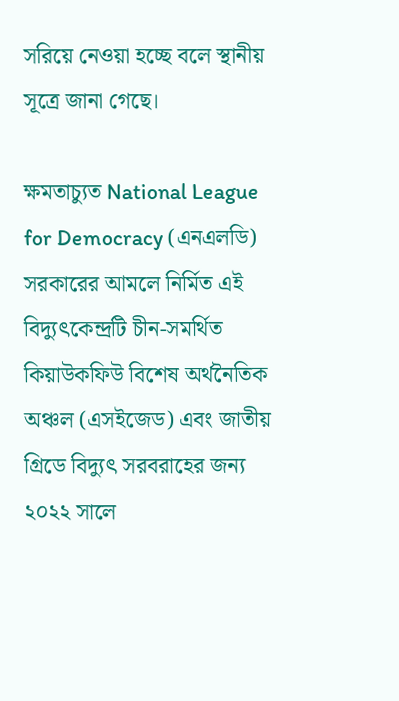সরিয়ে নেওয়া হচ্ছে বলে স্থানীয় সূত্রে জানা গেছে।

ক্ষমতাচ্যুত National League for Democracy (এনএলডি) সরকারের আমলে নির্মিত এই বিদ্যুৎকেন্দ্রটি চীন-সমর্থিত কিয়াউকফিউ বিশেষ অর্থনৈতিক অঞ্চল (এসইজেড) এবং জাতীয় গ্রিডে বিদ্যুৎ সরবরাহের জন্য ২০২২ সালে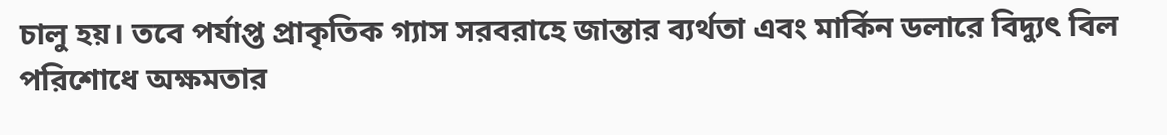চালু হয়। তবে পর্যাপ্ত প্রাকৃতিক গ্যাস সরবরাহে জান্তার ব্যর্থতা এবং মার্কিন ডলারে বিদ্যুৎ বিল পরিশোধে অক্ষমতার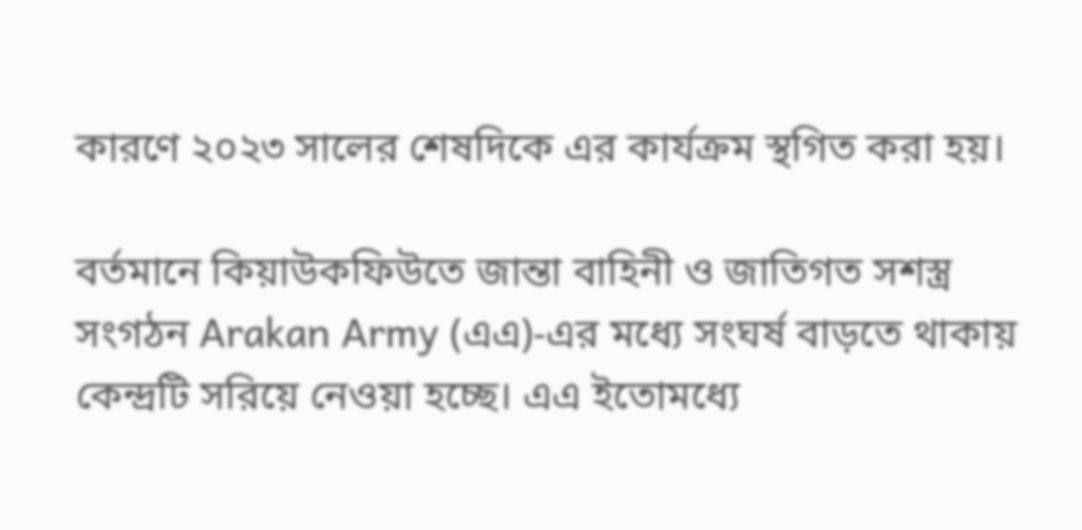কারণে ২০২৩ সালের শেষদিকে এর কার্যক্রম স্থগিত করা হয়।

বর্তমানে কিয়াউকফিউতে জান্তা বাহিনী ও জাতিগত সশস্ত্র সংগঠন Arakan Army (এএ)-এর মধ্যে সংঘর্ষ বাড়তে থাকায় কেন্দ্রটি সরিয়ে নেওয়া হচ্ছে। এএ ইতোমধ্যে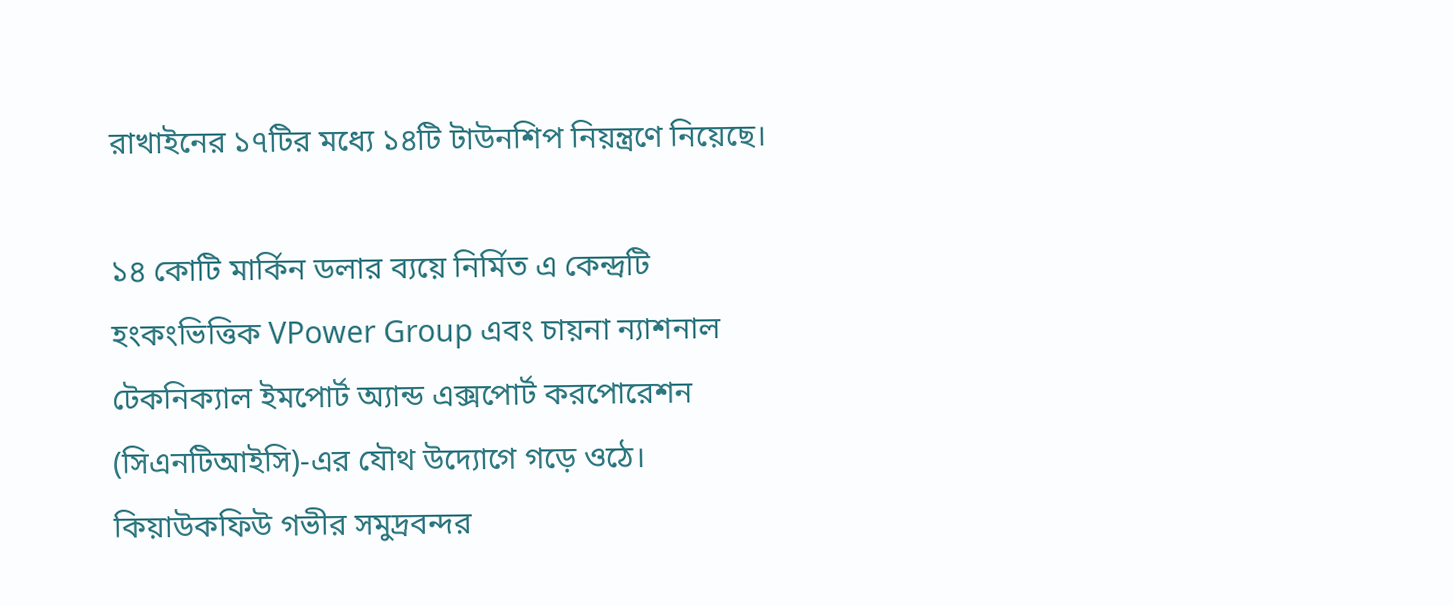রাখাইনের ১৭টির মধ্যে ১৪টি টাউনশিপ নিয়ন্ত্রণে নিয়েছে।

১৪ কোটি মার্কিন ডলার ব্যয়ে নির্মিত এ কেন্দ্রটি হংকংভিত্তিক VPower Group এবং চায়না ন্যাশনাল টেকনিক্যাল ইমপোর্ট অ্যান্ড এক্সপোর্ট করপোরেশন (সিএনটিআইসি)-এর যৌথ উদ্যোগে গড়ে ওঠে। কিয়াউকফিউ গভীর সমুদ্রবন্দর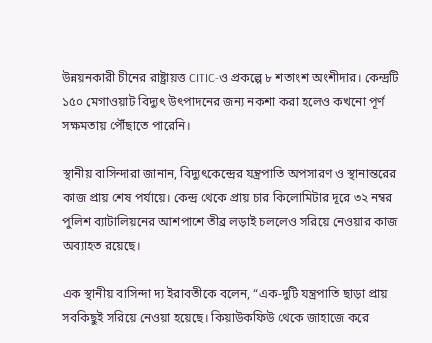উন্নয়নকারী চীনের রাষ্ট্রায়ত্ত CITIC-ও প্রকল্পে ৮ শতাংশ অংশীদার। কেন্দ্রটি ১৫০ মেগাওয়াট বিদ্যুৎ উৎপাদনের জন্য নকশা করা হলেও কখনো পূর্ণ সক্ষমতায় পৌঁছাতে পারেনি।

স্থানীয় বাসিন্দারা জানান, বিদ্যুৎকেন্দ্রের যন্ত্রপাতি অপসারণ ও স্থানান্তরের কাজ প্রায় শেষ পর্যায়ে। কেন্দ্র থেকে প্রায় চার কিলোমিটার দূরে ৩২ নম্বর পুলিশ ব্যাটালিয়নের আশপাশে তীব্র লড়াই চললেও সরিয়ে নেওয়ার কাজ অব্যাহত রয়েছে।

এক স্থানীয় বাসিন্দা দ্য ইরাবতীকে বলেন, “এক-দুটি যন্ত্রপাতি ছাড়া প্রায় সবকিছুই সরিয়ে নেওয়া হয়েছে। কিয়াউকফিউ থেকে জাহাজে করে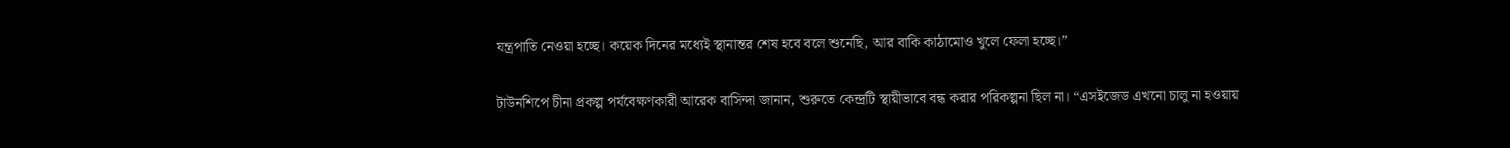যন্ত্রপাতি নেওয়া হচ্ছে। কয়েক দিনের মধ্যেই স্থানান্তর শেষ হবে বলে শুনেছি, আর বাকি কাঠামোও খুলে ফেলা হচ্ছে।”

টাউনশিপে চীনা প্রকল্প পর্যবেক্ষণকারী আরেক বাসিন্দা জানান, শুরুতে কেন্দ্রটি স্থায়ীভাবে বন্ধ করার পরিকল্পনা ছিল না। “এসইজেড এখনো চালু না হওয়ায়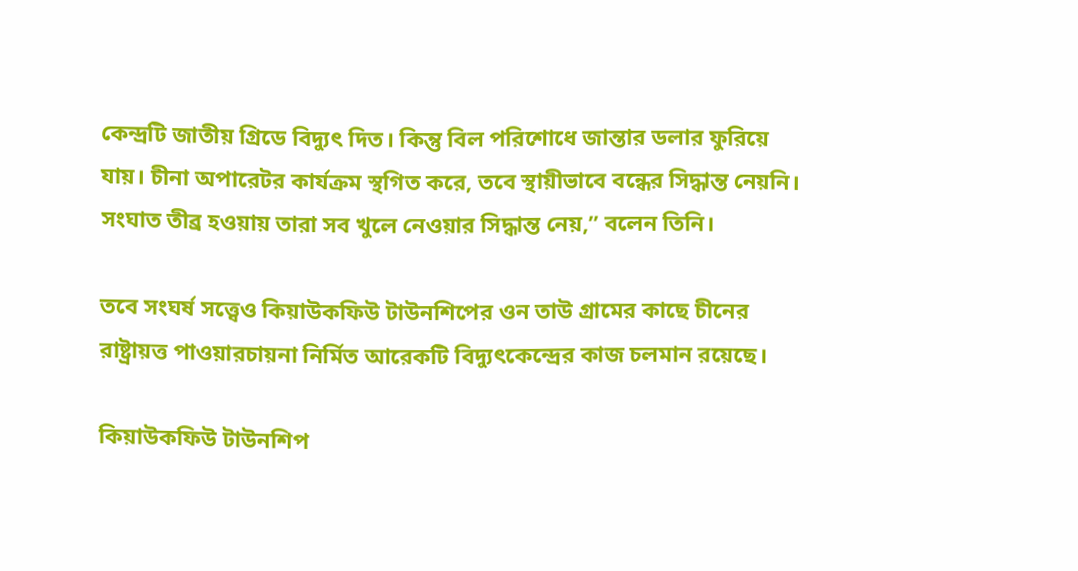কেন্দ্রটি জাতীয় গ্রিডে বিদ্যুৎ দিত। কিন্তু বিল পরিশোধে জান্তার ডলার ফুরিয়ে যায়। চীনা অপারেটর কার্যক্রম স্থগিত করে, তবে স্থায়ীভাবে বন্ধের সিদ্ধান্ত নেয়নি। সংঘাত তীব্র হওয়ায় তারা সব খুলে নেওয়ার সিদ্ধান্ত নেয়,” বলেন তিনি।

তবে সংঘর্ষ সত্ত্বেও কিয়াউকফিউ টাউনশিপের ওন তাউ গ্রামের কাছে চীনের রাষ্ট্রায়ত্ত পাওয়ারচায়না নির্মিত আরেকটি বিদ্যুৎকেন্দ্রের কাজ চলমান রয়েছে।

কিয়াউকফিউ টাউনশিপ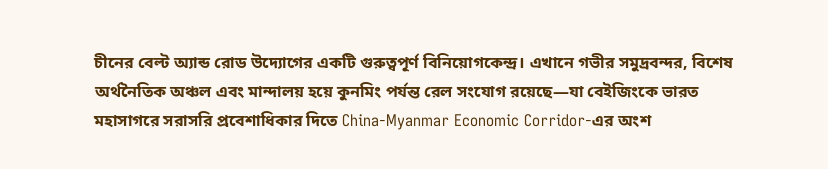চীনের বেল্ট অ্যান্ড রোড উদ্যোগের একটি গুরুত্বপূর্ণ বিনিয়োগকেন্দ্র। এখানে গভীর সমুদ্রবন্দর, বিশেষ অর্থনৈতিক অঞ্চল এবং মান্দালয় হয়ে কুনমিং পর্যন্ত রেল সংযোগ রয়েছে—যা বেইজিংকে ভারত মহাসাগরে সরাসরি প্রবেশাধিকার দিতে China-Myanmar Economic Corridor-এর অংশ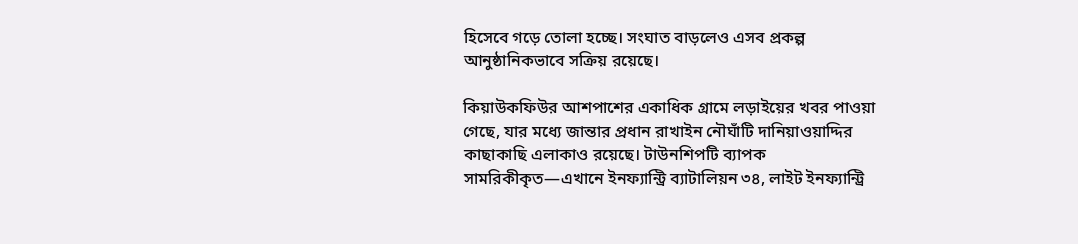হিসেবে গড়ে তোলা হচ্ছে। সংঘাত বাড়লেও এসব প্রকল্প আনুষ্ঠানিকভাবে সক্রিয় রয়েছে।

কিয়াউকফিউর আশপাশের একাধিক গ্রামে লড়াইয়ের খবর পাওয়া গেছে, যার মধ্যে জান্তার প্রধান রাখাইন নৌঘাঁটি দানিয়াওয়াদ্দির কাছাকাছি এলাকাও রয়েছে। টাউনশিপটি ব্যাপক সামরিকীকৃত—এখানে ইনফ্যান্ট্রি ব্যাটালিয়ন ৩৪, লাইট ইনফ্যান্ট্রি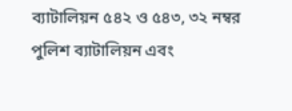ব্যাটালিয়ন ৫৪২ ও ৫৪৩, ৩২ নম্বর পুলিশ ব্যাটালিয়ন এবং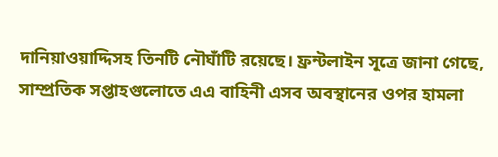দানিয়াওয়াদ্দিসহ তিনটি নৌঘাঁটি রয়েছে। ফ্রন্টলাইন সূত্রে জানা গেছে, সাম্প্রতিক সপ্তাহগুলোতে এএ বাহিনী এসব অবস্থানের ওপর হামলা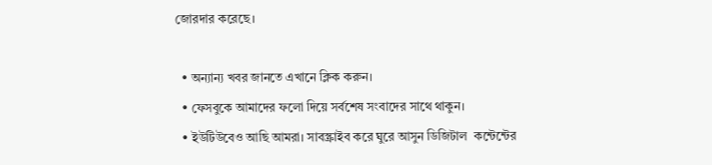জোরদার করেছে।

  • অন্যান্য খবর জানতে এখানে ক্লিক করুন।
  • ফেসবুকে আমাদের ফলো দিয়ে সর্বশেষ সংবাদের সাথে থাকুন।
  • ইউটিউবেও আছি আমরা। সাবস্ক্রাইব করে ঘুরে আসুন ডিজিটাল  কন্টেন্টের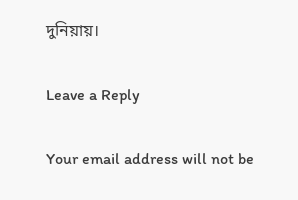দুনিয়ায়।

Leave a Reply

Your email address will not be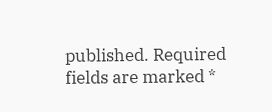published. Required fields are marked *